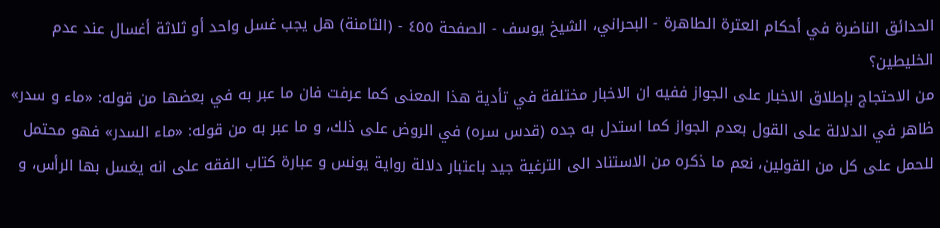الحدائق الناضرة في أحكام العترة الطاهرة - البحراني، الشيخ يوسف - الصفحة ٤٥٥ - (الثامنة) هل يجب غسل واحد أو ثلاثة أغسال عند عدم الخليطين؟
من الاحتجاج بإطلاق الاخبار على الجواز ففيه ان الاخبار مختلفة في تأدية هذا المعنى كما عرفت فان ما عبر به في بعضها من قوله: «ماء و سدر» ظاهر في الدلالة على القول بعدم الجواز كما استدل به جده (قدس سره) في الروض على ذلك، و ما عبر به من قوله: «ماء السدر» فهو محتمل للحمل على كل من القولين، نعم ما ذكره من الاستناد الى الترغية جيد باعتبار دلالة رواية يونس و عبارة كتاب الفقه على انه يغسل بها الرأس، و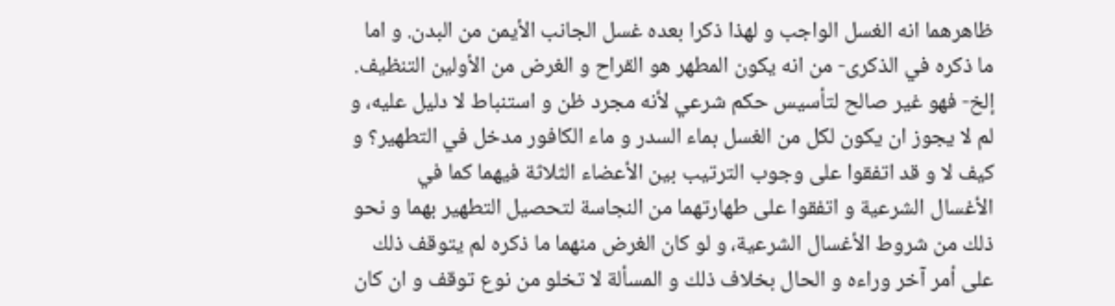ظاهرهما انه الغسل الواجب و لهذا ذكرا بعده غسل الجانب الأيمن من البدن. و اما ما ذكره في الذكرى- من انه يكون المطهر هو القراح و الغرض من الأولين التنظيف. إلخ- فهو غير صالح لتأسيس حكم شرعي لأنه مجرد ظن و استنباط لا دليل عليه، و لم لا يجوز ان يكون لكل من الغسل بماء السدر و ماء الكافور مدخل في التطهير؟ و كيف لا و قد اتفقوا على وجوب الترتيب بين الأعضاء الثلاثة فيهما كما في الأغسال الشرعية و اتفقوا على طهارتهما من النجاسة لتحصيل التطهير بهما و نحو ذلك من شروط الأغسال الشرعية، و لو كان الغرض منهما ما ذكره لم يتوقف ذلك على أمر آخر وراءه و الحال بخلاف ذلك و المسألة لا تخلو من نوع توقف و ان كان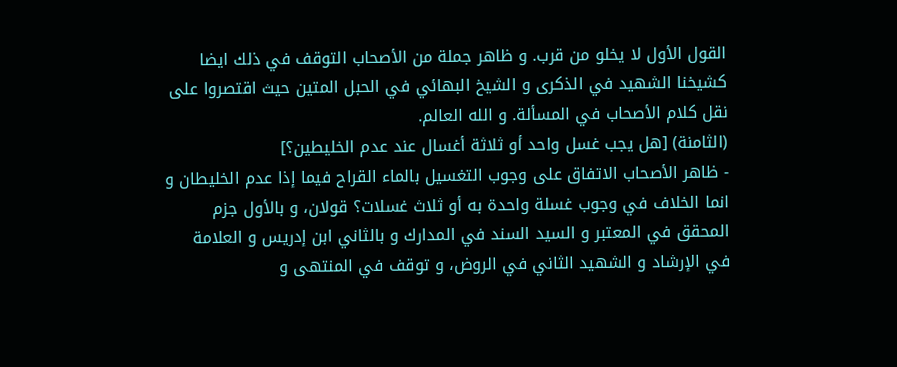القول الأول لا يخلو من قرب. و ظاهر جملة من الأصحاب التوقف في ذلك ايضا كشيخنا الشهيد في الذكرى و الشيخ البهائي في الحبل المتين حيث اقتصروا على نقل كلام الأصحاب في المسألة. و الله العالم.
(الثامنة) [هل يجب غسل واحد أو ثلاثة أغسال عند عدم الخليطين؟]
- ظاهر الأصحاب الاتفاق على وجوب التغسيل بالماء القراح فيما إذا عدم الخليطان و انما الخلاف في وجوب غسلة واحدة به أو ثلاث غسلات؟ قولان، و بالأول جزم المحقق في المعتبر و السيد السند في المدارك و بالثاني ابن إدريس و العلامة في الإرشاد و الشهيد الثاني في الروض، و توقف في المنتهى و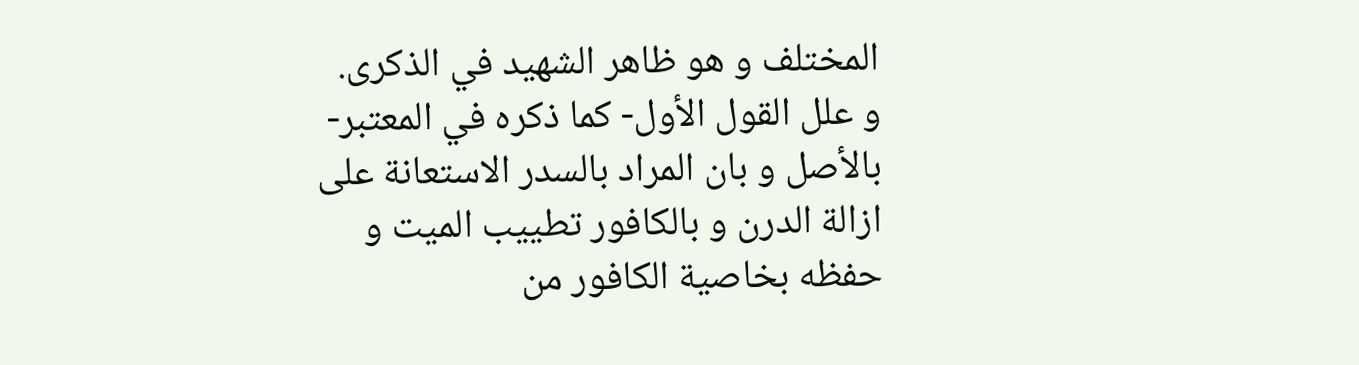المختلف و هو ظاهر الشهيد في الذكرى.
و علل القول الأول- كما ذكره في المعتبر- بالأصل و بان المراد بالسدر الاستعانة على ازالة الدرن و بالكافور تطييب الميت و حفظه بخاصية الكافور من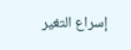إسراع التغير